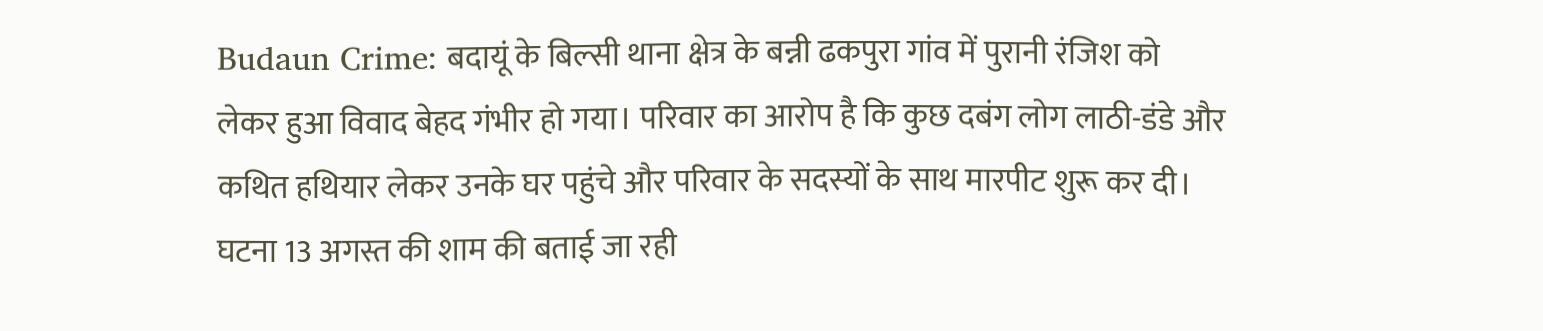Budaun Crime: बदायूं के बिल्सी थाना क्षेत्र के बन्नी ढकपुरा गांव में पुरानी रंजिश को लेकर हुआ विवाद बेहद गंभीर हो गया। परिवार का आरोप है कि कुछ दबंग लोग लाठी-डंडे और कथित हथियार लेकर उनके घर पहुंचे और परिवार के सदस्यों के साथ मारपीट शुरू कर दी।
घटना 13 अगस्त की शाम की बताई जा रही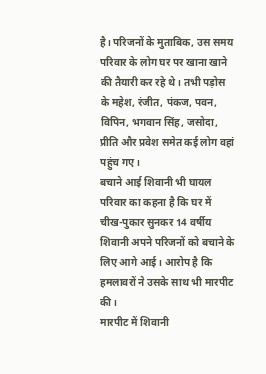है। परिजनों के मुताबिक, उस समय परिवार के लोग घर पर खाना खाने की तैयारी कर रहे थे। तभी पड़ोस के महेश, रंजीत, पंकज, पवन, विपिन, भगवान सिंह, जसोदा, प्रीति और प्रवेश समेत कई लोग वहां पहुंच गए।
बचाने आई शिवानी भी घायल
परिवार का कहना है कि घर में चीख-पुकार सुनकर 14 वर्षीय शिवानी अपने परिजनों को बचाने के लिए आगे आई। आरोप है कि हमलावरों ने उसके साथ भी मारपीट की।
मारपीट में शिवानी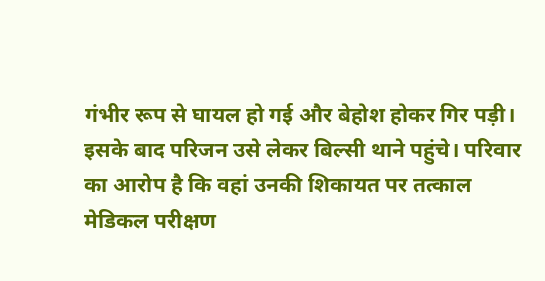गंभीर रूप से घायल हो गई और बेहोश होकर गिर पड़ी। इसके बाद परिजन उसे लेकर बिल्सी थाने पहुंचे। परिवार का आरोप है कि वहां उनकी शिकायत पर तत्काल मेडिकल परीक्षण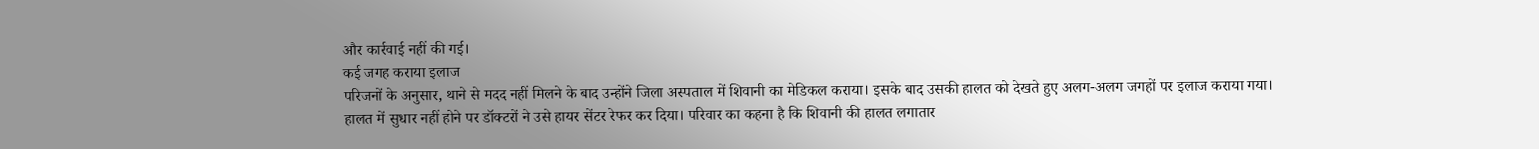और कार्रवाई नहीं की गई।
कई जगह कराया इलाज
परिजनों के अनुसार, थाने से मदद नहीं मिलने के बाद उन्होंने जिला अस्पताल में शिवानी का मेडिकल कराया। इसके बाद उसकी हालत को देखते हुए अलग-अलग जगहों पर इलाज कराया गया।
हालत में सुधार नहीं होने पर डॉक्टरों ने उसे हायर सेंटर रेफर कर दिया। परिवार का कहना है कि शिवानी की हालत लगातार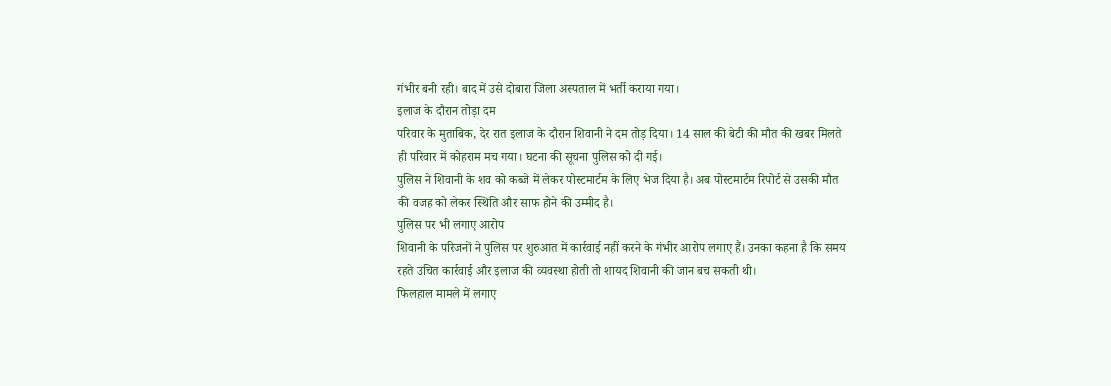गंभीर बनी रही। बाद में उसे दोबारा जिला अस्पताल में भर्ती कराया गया।
इलाज के दौरान तोड़ा दम
परिवार के मुताबिक, देर रात इलाज के दौरान शिवानी ने दम तोड़ दिया। 14 साल की बेटी की मौत की खबर मिलते ही परिवार में कोहराम मच गया। घटना की सूचना पुलिस को दी गई।
पुलिस ने शिवानी के शव को कब्जे में लेकर पोस्टमार्टम के लिए भेज दिया है। अब पोस्टमार्टम रिपोर्ट से उसकी मौत की वजह को लेकर स्थिति और साफ होने की उम्मीद है।
पुलिस पर भी लगाए आरोप
शिवानी के परिजनों ने पुलिस पर शुरुआत में कार्रवाई नहीं करने के गंभीर आरोप लगाए हैं। उनका कहना है कि समय रहते उचित कार्रवाई और इलाज की व्यवस्था होती तो शायद शिवानी की जान बच सकती थी।
फिलहाल मामले में लगाए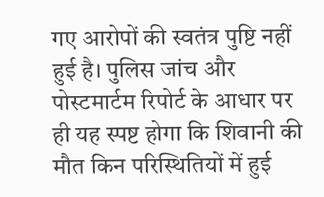गए आरोपों की स्वतंत्र पुष्टि नहीं हुई है। पुलिस जांच और पोस्टमार्टम रिपोर्ट के आधार पर ही यह स्पष्ट होगा कि शिवानी की मौत किन परिस्थितियों में हुई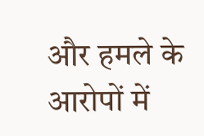और हमले के आरोपों में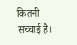कितनी सच्चाई है।